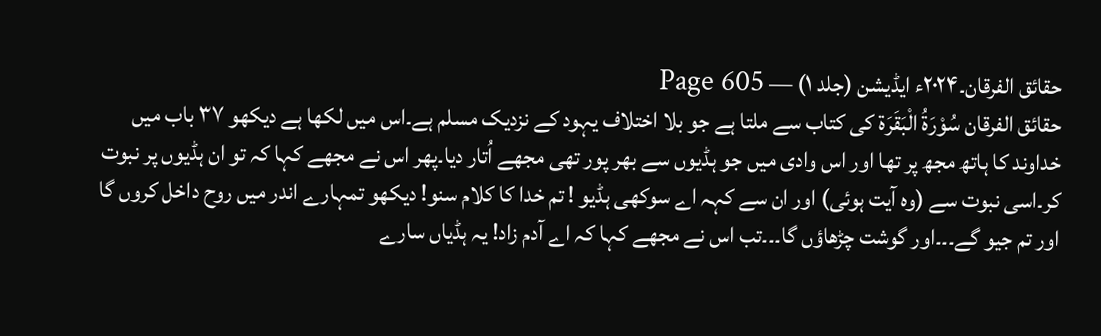حقائق الفرقان۔۲۰۲۴ء ایڈیشن (جلد ۱) — Page 605
حقائق الفرقان سُوْرَةُ الْبَقَرَة کی کتاب سے ملتا ہے جو بلا اختلاف یہود کے نزدیک مسلم ہے۔اس میں لکھا ہے دیکھو ۳۷ باب میں خداوند کا ہاتھ مجھ پر تھا اور اس وادی میں جو ہڈیوں سے بھر پور تھی مجھے اُتار دیا۔پھر اس نے مجھے کہا کہ تو ان ہڈیوں پر نبوت کر۔اسی نبوت سے (وہ آیت ہوئی) اور ان سے کہہ اے سوکھی ہڈیو ! تم خدا کا کلام سنو! دیکھو تمہارے اندر میں روح داخل کروں گا اور تم جیو گے۔۔۔اور گوشت چڑھاؤں گا۔۔۔تب اس نے مجھے کہا کہ اے آدم زاد! یہ ہڈیاں سارے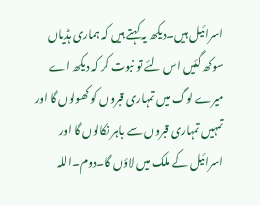اسرائیل ہیں۔دیکھ یہ کہتے ہیں کہ ہماری ہڈیاں سوکھ گئیں اس لئے تو نبوت کر کہ دیکھ اے میرے لوگ میں تمہاری قبروں کو کھولوں گا اور تمہیں تمہاری قبروں سے باہر نکالوں گا اور اسرائیل کے ملک میں لاؤں گا۔دوم۔اللہ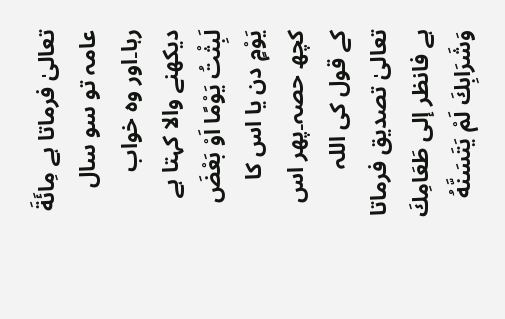تعالیٰ فرماتا ہے مِائَةَ عامہ تو سو سال رہا۔اور وہ خواب دیکھنے والا کہتا ہے لَبِثْتُ يَوْمًا اَوْ بَعْضَ يَوْمٍ دن یا اس کا کچھ حصہ۔پھر اس کے قول کی اللہ تعالیٰ تصدیق فرماتا ہے فانظر إلى طَعَامِكَ وَشَرَابِكَ لَمْ يَتَسَنَّهُ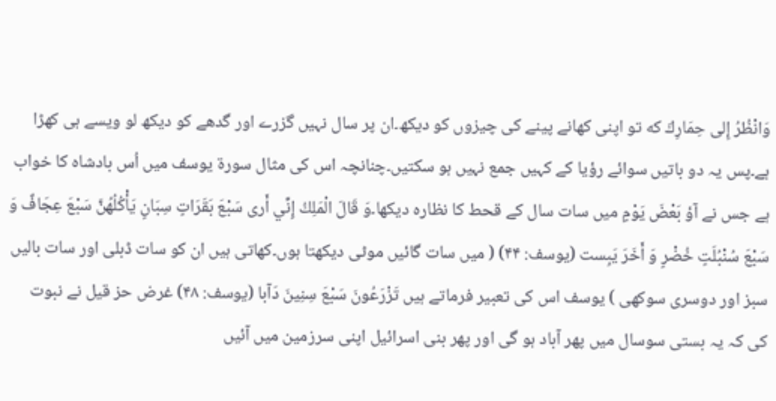وَانْظُرُ إِلى حِمَارِكَ كه تو اپنی کھانے پینے کی چیزوں کو دیکھ۔ان پر سال نہیں گزرے اور گدھے کو دیکھ لو ویسے ہی کھڑا ہے۔پس یہ دو باتیں سوائے رؤیا کے کہیں جمع نہیں ہو سکتیں۔چنانچہ اس کی مثال سورۃ یوسف میں اُس بادشاہ کا خواب ہے جس نے آؤ بَعْضَ يَوْمٍ میں سات سال کے قحط کا نظارہ دیکھا۔وَ قَالَ الْمَلِكُ إِنِّي أَرى سَبْعَ بَقَرَاتٍ سِبَانٍ يَأْكُلُهُنَّ سَبْعَ عِجَافٌ وَ سَبْعَ سُنْبُلَتٍ خُضْرٍ وَ أَخَرَ يَبِست (يوسف: ۴۴) ( میں سات گائیں موٹی دیکھتا ہوں۔کھاتی ہیں ان کو سات ڈبلی اور سات بالیں سبز اور دوسری سوکھی ) یوسف اس کی تعبیر فرماتے ہیں تَزْرَعُونَ سَبْعَ سِنِينَ دَآبا (یوسف: ۴۸) غرض حز قیل نے نبوت کی کہ یہ بستی سوسال میں پھر آباد ہو گی اور پھر بنی اسرائیل اپنی سرزمین میں آئیں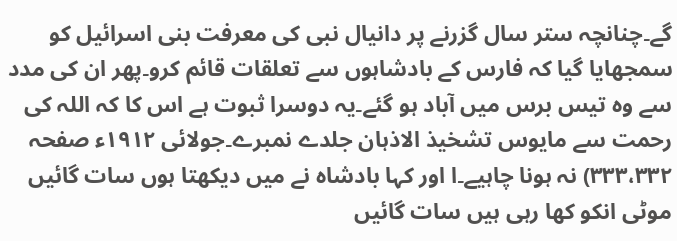گے۔چنانچہ ستر سال گزرنے پر دانیال نبی کی معرفت بنی اسرائیل کو سمجھایا گیا کہ فارس کے بادشاہوں سے تعلقات قائم کرو۔پھر ان کی مدد سے وہ تیس برس میں آباد ہو گئے۔یہ دوسرا ثبوت ہے اس کا کہ اللہ کی رحمت سے مایوس تشخیذ الاذہان جلدے نمبرے۔جولائی ۱۹۱۲ء صفحہ ۳۳۳،۳۳۲) نہ ہونا چاہیے۔ا اور کہا بادشاہ نے میں دیکھتا ہوں سات گائیں موٹی انکو کھا رہی ہیں سات گائیں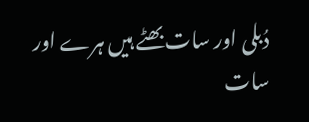دُبلی اور سات بھٹے ہیں ہرے اور سات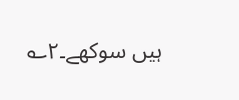ہیں سوکھے۔۲؎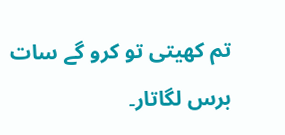تم کھیتی تو کرو گے سات برس لگاتار۔